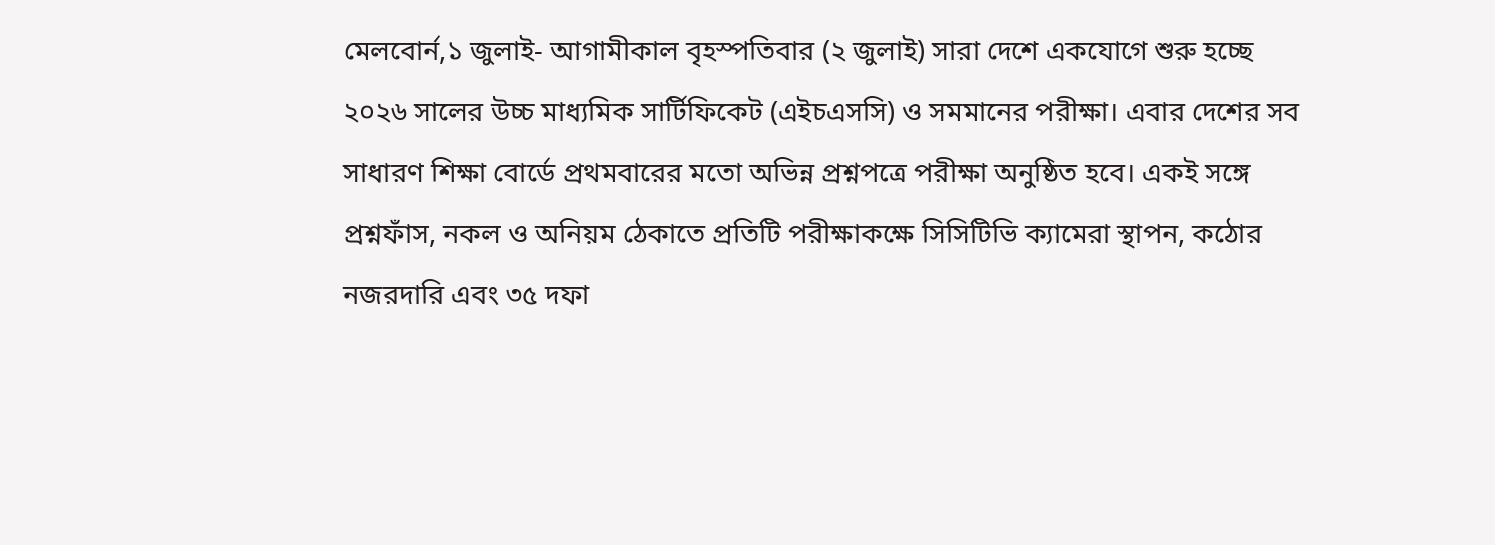মেলবোর্ন,১ জুলাই- আগামীকাল বৃহস্পতিবার (২ জুলাই) সারা দেশে একযোগে শুরু হচ্ছে ২০২৬ সালের উচ্চ মাধ্যমিক সার্টিফিকেট (এইচএসসি) ও সমমানের পরীক্ষা। এবার দেশের সব সাধারণ শিক্ষা বোর্ডে প্রথমবারের মতো অভিন্ন প্রশ্নপত্রে পরীক্ষা অনুষ্ঠিত হবে। একই সঙ্গে প্রশ্নফাঁস, নকল ও অনিয়ম ঠেকাতে প্রতিটি পরীক্ষাকক্ষে সিসিটিভি ক্যামেরা স্থাপন, কঠোর নজরদারি এবং ৩৫ দফা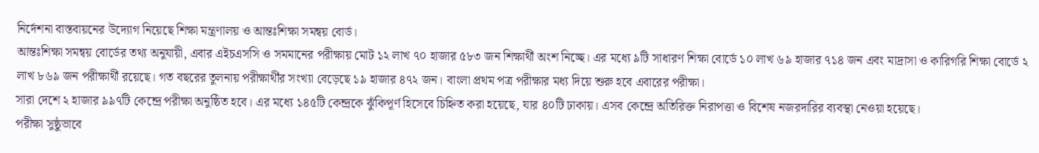নির্দেশনা বাস্তবায়নের উদ্যোগ নিয়েছে শিক্ষা মন্ত্রণালয় ও আন্তঃশিক্ষা সমন্বয় বোর্ড।
আন্তঃশিক্ষা সমন্বয় বোর্ডের তথ্য অনুযায়ী, এবার এইচএসসি ও সমমানের পরীক্ষায় মোট ১২ লাখ ৭০ হাজার ৫৮৩ জন শিক্ষার্থী অংশ নিচ্ছে। এর মধ্যে ৯টি সাধারণ শিক্ষা বোর্ডে ১০ লাখ ৬৯ হাজার ৭১৪ জন এবং মাদ্রাসা ও কারিগরি শিক্ষা বোর্ডে ২ লাখ ৮৬৯ জন পরীক্ষার্থী রয়েছে। গত বছরের তুলনায় পরীক্ষার্থীর সংখ্যা বেড়েছে ১৯ হাজার ৪৭২ জন। বাংলা প্রথম পত্র পরীক্ষার মধ্য দিয়ে শুরু হবে এবারের পরীক্ষা।
সারা দেশে ২ হাজার ৯৯৭টি কেন্দ্রে পরীক্ষা অনুষ্ঠিত হবে। এর মধ্যে ১৪৫টি কেন্দ্রকে ঝুঁকিপূর্ণ হিসেবে চিহ্নিত করা হয়েছে, যার ৪০টি ঢাকায়। এসব কেন্দ্রে অতিরিক্ত নিরাপত্তা ও বিশেষ নজরদারির ব্যবস্থা নেওয়া হয়েছে।
পরীক্ষা সুষ্ঠুভাবে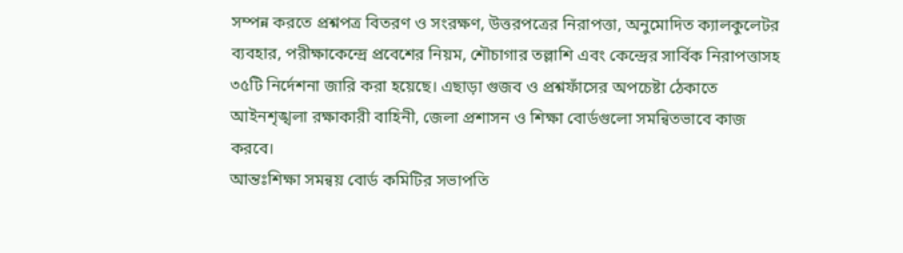সম্পন্ন করতে প্রশ্নপত্র বিতরণ ও সংরক্ষণ, উত্তরপত্রের নিরাপত্তা, অনুমোদিত ক্যালকুলেটর ব্যবহার, পরীক্ষাকেন্দ্রে প্রবেশের নিয়ম, শৌচাগার তল্লাশি এবং কেন্দ্রের সার্বিক নিরাপত্তাসহ ৩৫টি নির্দেশনা জারি করা হয়েছে। এছাড়া গুজব ও প্রশ্নফাঁসের অপচেষ্টা ঠেকাতে আইনশৃঙ্খলা রক্ষাকারী বাহিনী, জেলা প্রশাসন ও শিক্ষা বোর্ডগুলো সমন্বিতভাবে কাজ করবে।
আন্তঃশিক্ষা সমন্বয় বোর্ড কমিটির সভাপতি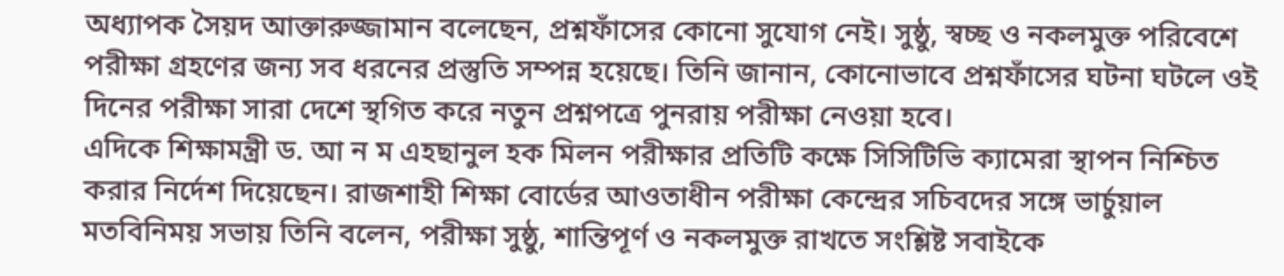অধ্যাপক সৈয়দ আক্তারুজ্জামান বলেছেন, প্রশ্নফাঁসের কোনো সুযোগ নেই। সুষ্ঠু, স্বচ্ছ ও নকলমুক্ত পরিবেশে পরীক্ষা গ্রহণের জন্য সব ধরনের প্রস্তুতি সম্পন্ন হয়েছে। তিনি জানান, কোনোভাবে প্রশ্নফাঁসের ঘটনা ঘটলে ওই দিনের পরীক্ষা সারা দেশে স্থগিত করে নতুন প্রশ্নপত্রে পুনরায় পরীক্ষা নেওয়া হবে।
এদিকে শিক্ষামন্ত্রী ড. আ ন ম এহছানুল হক মিলন পরীক্ষার প্রতিটি কক্ষে সিসিটিভি ক্যামেরা স্থাপন নিশ্চিত করার নির্দেশ দিয়েছেন। রাজশাহী শিক্ষা বোর্ডের আওতাধীন পরীক্ষা কেন্দ্রের সচিবদের সঙ্গে ভার্চুয়াল মতবিনিময় সভায় তিনি বলেন, পরীক্ষা সুষ্ঠু, শান্তিপূর্ণ ও নকলমুক্ত রাখতে সংশ্লিষ্ট সবাইকে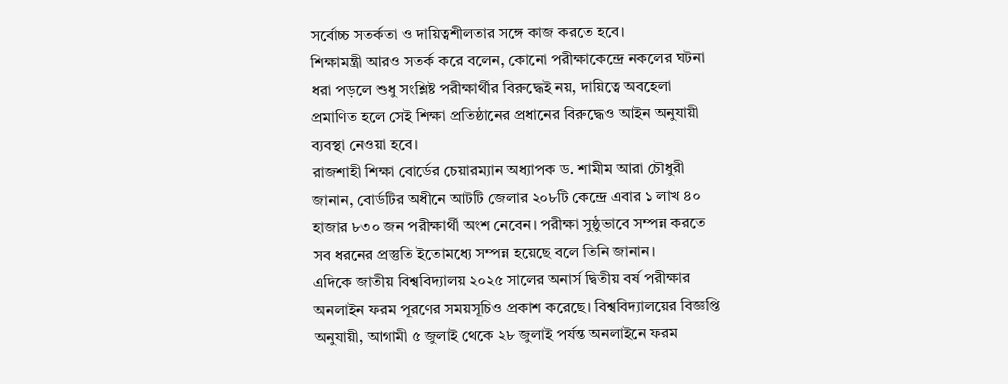সর্বোচ্চ সতর্কতা ও দায়িত্বশীলতার সঙ্গে কাজ করতে হবে।
শিক্ষামন্ত্রী আরও সতর্ক করে বলেন, কোনো পরীক্ষাকেন্দ্রে নকলের ঘটনা ধরা পড়লে শুধু সংশ্লিষ্ট পরীক্ষার্থীর বিরুদ্ধেই নয়, দায়িত্বে অবহেলা প্রমাণিত হলে সেই শিক্ষা প্রতিষ্ঠানের প্রধানের বিরুদ্ধেও আইন অনুযায়ী ব্যবস্থা নেওয়া হবে।
রাজশাহী শিক্ষা বোর্ডের চেয়ারম্যান অধ্যাপক ড. শামীম আরা চৌধুরী জানান, বোর্ডটির অধীনে আটটি জেলার ২০৮টি কেন্দ্রে এবার ১ লাখ ৪০ হাজার ৮৩০ জন পরীক্ষার্থী অংশ নেবেন। পরীক্ষা সুষ্ঠুভাবে সম্পন্ন করতে সব ধরনের প্রস্তুতি ইতোমধ্যে সম্পন্ন হয়েছে বলে তিনি জানান।
এদিকে জাতীয় বিশ্ববিদ্যালয় ২০২৫ সালের অনার্স দ্বিতীয় বর্ষ পরীক্ষার অনলাইন ফরম পূরণের সময়সূচিও প্রকাশ করেছে। বিশ্ববিদ্যালয়ের বিজ্ঞপ্তি অনুযায়ী, আগামী ৫ জুলাই থেকে ২৮ জুলাই পর্যন্ত অনলাইনে ফরম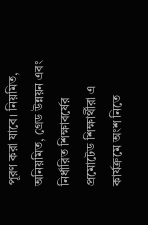পূরণ করা যাবে। নিয়মিত, অনিয়মিত, গ্রেড উন্নয়ন এবং নির্ধারিত শিক্ষাবর্ষের প্রমোটেড শিক্ষার্থীরা এ কার্যক্রমে অংশ নিতে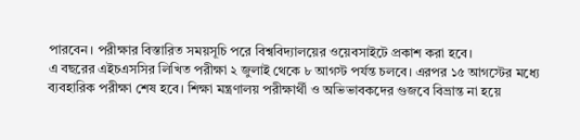পারবেন। পরীক্ষার বিস্তারিত সময়সূচি পরে বিশ্ববিদ্যালয়ের ওয়েবসাইটে প্রকাশ করা হবে।
এ বছরের এইচএসসির লিখিত পরীক্ষা ২ জুলাই থেকে ৮ আগস্ট পর্যন্ত চলবে। এরপর ১৫ আগস্টের মধ্যে ব্যবহারিক পরীক্ষা শেষ হবে। শিক্ষা মন্ত্রণালয় পরীক্ষার্থী ও অভিভাবকদের গুজবে বিভ্রান্ত না হয়ে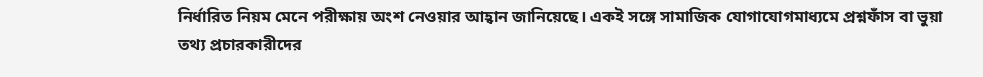নির্ধারিত নিয়ম মেনে পরীক্ষায় অংশ নেওয়ার আহ্বান জানিয়েছে। একই সঙ্গে সামাজিক যোগাযোগমাধ্যমে প্রশ্নফাঁস বা ভুয়া তথ্য প্রচারকারীদের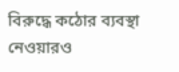বিরুদ্ধে কঠোর ব্যবস্থা নেওয়ারও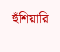হুঁশিয়ারি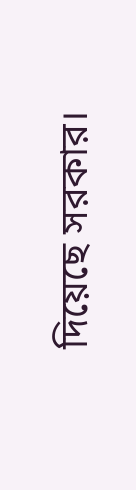দিয়েছে সরকার।